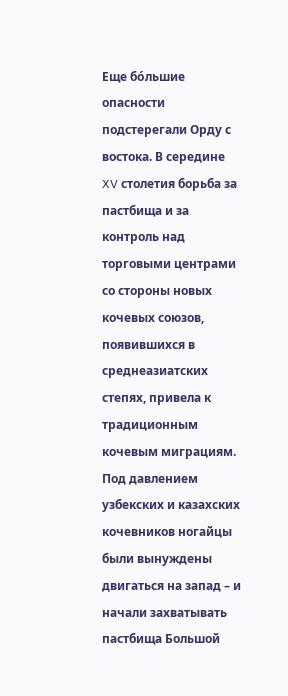Еще бóльшие опасности подстерегали Орду с востока. В середине XV столетия борьба за пастбища и за контроль над торговыми центрами со стороны новых кочевых союзов, появившихся в среднеазиатских степях, привела к традиционным кочевым миграциям. Под давлением узбекских и казахских кочевников ногайцы были вынуждены двигаться на запад – и начали захватывать пастбища Большой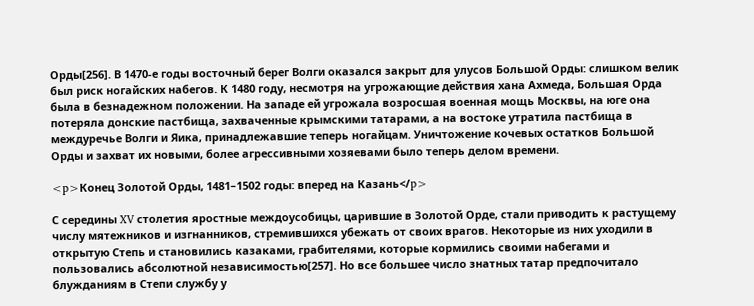Орды[256]. В 1470‐е годы восточный берег Волги оказался закрыт для улусов Большой Орды: слишком велик был риск ногайских набегов. К 1480 году, несмотря на угрожающие действия хана Ахмеда, Большая Орда была в безнадежном положении. На западе ей угрожала возросшая военная мощь Москвы, на юге она потеряла донские пастбища, захваченные крымскими татарами, а на востоке утратила пастбища в междуречье Волги и Яика, принадлежавшие теперь ногайцам. Уничтожение кочевых остатков Большой Орды и захват их новыми, более агрессивными хозяевами было теперь делом времени.

<p>Конец Золотой Орды, 1481–1502 годы: вперед на Казань</p>

С середины XV столетия яростные междоусобицы, царившие в Золотой Орде, стали приводить к растущему числу мятежников и изгнанников, стремившихся убежать от своих врагов. Некоторые из них уходили в открытую Степь и становились казаками, грабителями, которые кормились своими набегами и пользовались абсолютной независимостью[257]. Но все большее число знатных татар предпочитало блужданиям в Степи службу у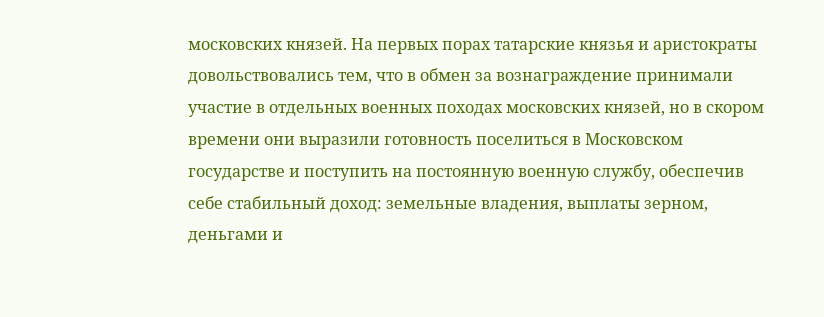московских князей. На первых порах татарские князья и аристократы довольствовались тем, что в обмен за вознаграждение принимали участие в отдельных военных походах московских князей, но в скором времени они выразили готовность поселиться в Московском государстве и поступить на постоянную военную службу, обеспечив себе стабильный доход: земельные владения, выплаты зерном, деньгами и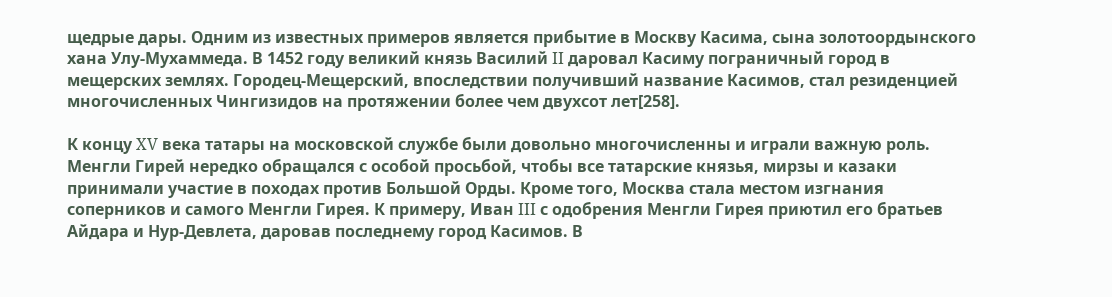щедрые дары. Одним из известных примеров является прибытие в Москву Касима, сына золотоордынского хана Улу-Мухаммеда. В 1452 году великий князь Василий II даровал Касиму пограничный город в мещерских землях. Городец-Мещерский, впоследствии получивший название Касимов, стал резиденцией многочисленных Чингизидов на протяжении более чем двухсот лет[258].

К концу XV века татары на московской службе были довольно многочисленны и играли важную роль. Менгли Гирей нередко обращался с особой просьбой, чтобы все татарские князья, мирзы и казаки принимали участие в походах против Большой Орды. Кроме того, Москва стала местом изгнания соперников и самого Менгли Гирея. К примеру, Иван III с одобрения Менгли Гирея приютил его братьев Айдара и Нур-Девлета, даровав последнему город Касимов. В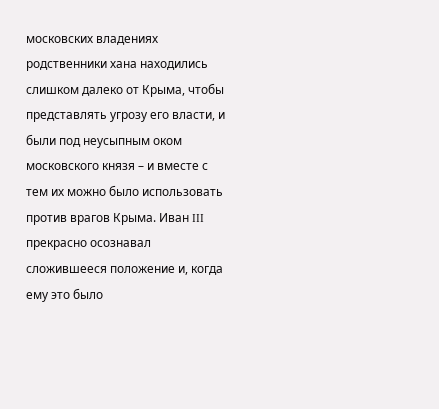московских владениях родственники хана находились слишком далеко от Крыма, чтобы представлять угрозу его власти, и были под неусыпным оком московского князя – и вместе с тем их можно было использовать против врагов Крыма. Иван III прекрасно осознавал сложившееся положение и, когда ему это было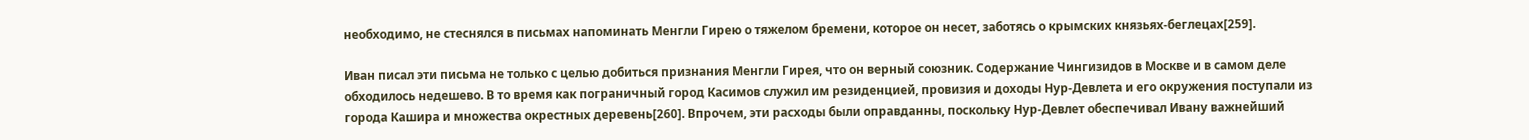необходимо, не стеснялся в письмах напоминать Менгли Гирею о тяжелом бремени, которое он несет, заботясь о крымских князьях-беглецах[259].

Иван писал эти письма не только с целью добиться признания Менгли Гирея, что он верный союзник. Содержание Чингизидов в Москве и в самом деле обходилось недешево. В то время как пограничный город Касимов служил им резиденцией, провизия и доходы Нур-Девлета и его окружения поступали из города Кашира и множества окрестных деревень[260]. Впрочем, эти расходы были оправданны, поскольку Нур-Девлет обеспечивал Ивану важнейший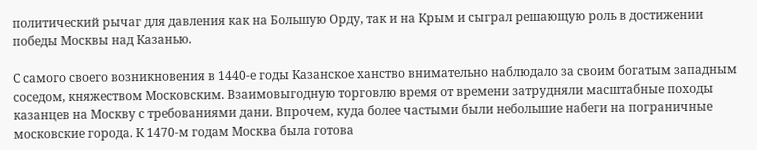политический рычаг для давления как на Большую Орду, так и на Крым и сыграл решающую роль в достижении победы Москвы над Казанью.

С самого своего возникновения в 1440‐е годы Казанское ханство внимательно наблюдало за своим богатым западным соседом, княжеством Московским. Взаимовыгодную торговлю время от времени затрудняли масштабные походы казанцев на Москву с требованиями дани. Впрочем, куда более частыми были небольшие набеги на пограничные московские города. К 1470‐м годам Москва была готова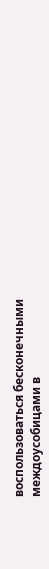воспользоваться бесконечными междоусобицами в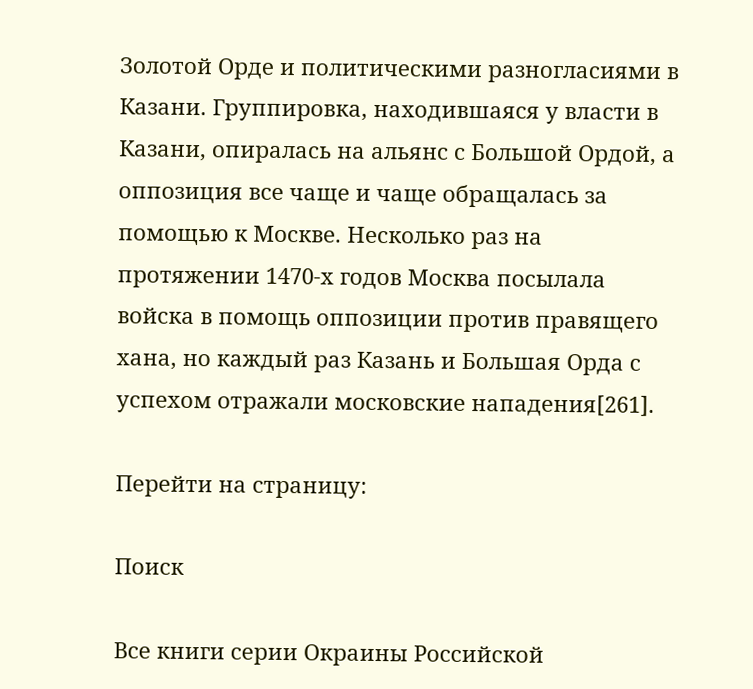Золотой Орде и политическими разногласиями в Казани. Группировка, находившаяся у власти в Казани, опиралась на альянс с Большой Ордой, а оппозиция все чаще и чаще обращалась за помощью к Москве. Несколько раз на протяжении 1470‐х годов Москва посылала войска в помощь оппозиции против правящего хана, но каждый раз Казань и Большая Орда с успехом отражали московские нападения[261].

Перейти на страницу:

Поиск

Все книги серии Окраины Российской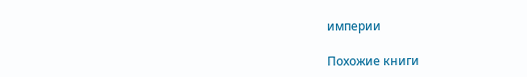империи

Похожие книги